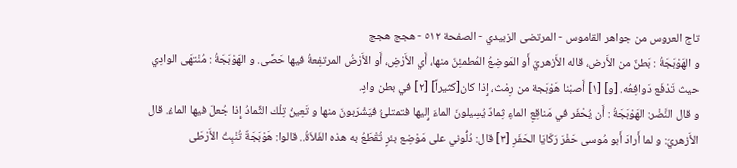تاج العروس من جواهر القاموس - المرتضى الزبيدي - الصفحة ٥١٢ - هجج هجج
و الهَوْبَجَةُ : بَطنٌ من الأَرض، قاله الأَزهريّ أَو المَوضِعُ المُطمئِنّ منها، أَي الأَرْضِ، أَو الأَرْضُ المرتفِعةُ فيها حَصًى. و الهَوْبَجَةُ : مُنْتهَى الوادِي حيث تَدْفَع دَوافِعُه. [و] [١] أَصبْنا هَوْبَجة من رِمْث، إِذا كان[كثيراً] [٢] في بطن وادٍ.
و قال النَّضْر: الهَوْبَجَةُ : أَن يُحْفَر في مَناقِعِ الماءِ ثِمادٌ يُسِيلونَ الماءَ إِليها فتمتلئُ فيَشْرَبونَ منها و تَعِينُ تِلْك الثِّمادُ إِذا جُعلَ فيها الماءُ. قال الأَزهريّ: و لما أَرادَ أَبو مُوسى حَفْرَ رَكَايَا الحَفَرِ [٣] قال: دُلُّوني على مَوْضِع بئرٍ تُقْطَعُ به هذه الفَلاَةُ.. قالوا: هَوْبَجَةٌ تُنْبِتُ الأَرْطَى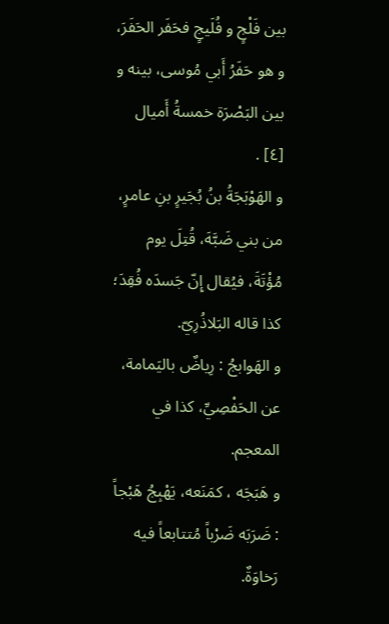بين فَلْجٍ و فُلَيجٍ فحَفَر الحَفَرَ، و هو حَفَرُ أَبي مُوسى، بينه و بين البَصْرَة خمسةُ أَميال [٤] .
و الهَوْبَجَةُ بنُ بُجَيرٍ بنِ عامرٍ، من بني ضَبَّهَ، قُتِلَ يوم مُؤْتَةَ، فيُقال إِنّ جَسدَه فُقِدَ؛ كذا قاله البَلاذُرِيّ.
و الهَوابجُ : رِياضٌ باليَمامة، عن الحَفْصِيِّ، كذا في المعجم.
و هَبَجَه ، كمَنَعه، يَهْبِجُ هَبْجاً : ضَرَبَه ضَرْباً مُتتابعاً فيه رَخاوَةٌ.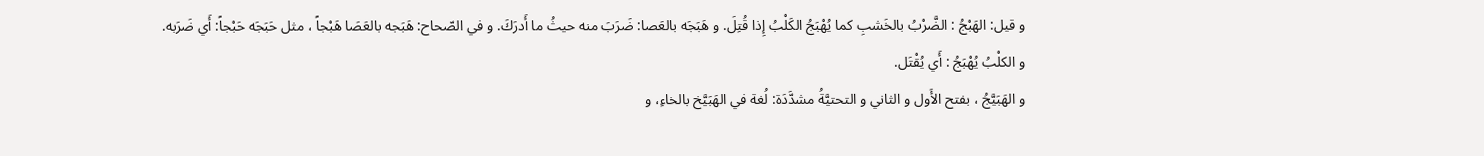و قيل: الهَبْجُ : الضَّرْبُ بالخَشبِ كما يُهْبَجُ الكَلْبُ إِذا قُتِلَ. و هَبَجَه بالعَصا: ضَرَبَ منه حيثُ ما أَدرَكَ. و في الصّحاح: هَبَجه بالعَصَا هَبْجاً ، مثل حَبَجَه حَبْجاً: أَي ضَرَبه. و الكلْبُ يُهْبَجُ : أَي يُقْتَل.
و الهَبَيَّجُ ، بفتح الأَول و الثاني و التحتيَّةُ مشدَّدَة: لُغة في الهَبَيَّخ بالخاءِ، و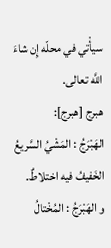سيأْتي في محلّه إِن شاءَ اللَّه تعالى.
هبرج [هبرج]:
الهَبْرَجُ : المَشْيُ السَّريعُ الخَفيفُ فيه اختلاطٌ.
و الهَبْرَجُ : المُخْتالُ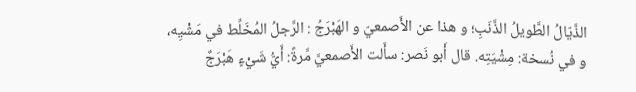الذَّيّالُ الطَّويلُ الذَّنَبِ؛ و هذا عن الأَصمعيّ و الهَبْرَجُ : الرَّجلُ المُخَلِّط في مَشْيِه، و في نُسخة: مِشْيَتِه. قال أَبو نَصر: سأَلت الأَصمعيَّ مَّرةً: أَيُّ شَيْءٍ هَبْرَجٌ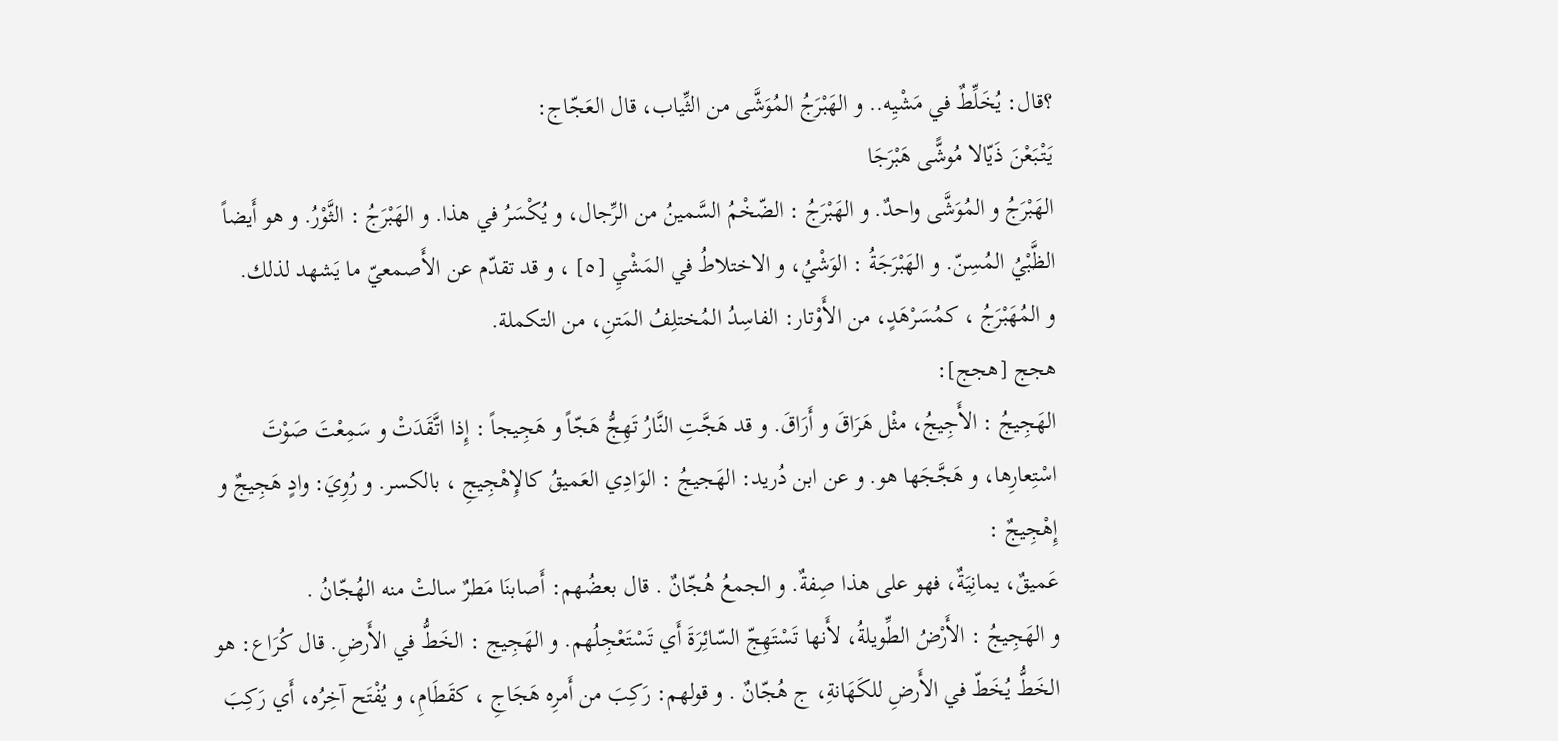؟قال: يُخَلِّطٌ في مَشْيِه.. و الهَبْرَجُ المُوَشَّى من الثِّياب، قال العَجّاج:
يَتْبَعْنَ ذَيّالا مُوشًّى هَبْرَجَا
الهَبْرَجُ و المُوَشَّى واحدٌ. و الهَبْرَجُ : الضّخْمُ السَّمينُ من الرِّجال، و يُكْسَرُ في هذا. و الهَبْرَجُ : الثَّوْرُ. و هو أَيضاً الظَّبْيُ المُسِنّ. و الهَبْرَجَةُ : الوَشْيُ، و الاختلاطُ في المَشْيِ [٥] ، و قد تقدّم عن الأَصمعيّ ما يَشهد لذلك.
و المُهَبْرَجُ ، كمُسَرْهَدٍ، من الأَوْتار: الفاسِدُ المُختلِفُ المَتنِ، من التكملة.
هجج [هجج]:
الهَجِيجُ : الأَجِيجُ، مثْل هَرَاقَ و أَرَاقَ. و قد هَجَّتِ النَّارُ تَهِجُّ هَجّاً و هَجِيجاً : إِذا اتَّقَدَتْ و سَمِعْتَ صَوْتَ اسْتِعارِها، و هَجَّجَها هو. و عن ابن دُريد: الهَجيجُ : الوَادِي العَميقُ كالإِهْجِيجِ ، بالكسر. و رُوِيَ: وادٍ هَجِيجٌ و إِهْجِيجٌ :
عَميقٌ، يمانِيَةٌ، فهو على هذا صِفةٌ. و الجمعُ هُجّانٌ . قال بعضُهم: أَصابنَا مَطرٌ سالتْ منه الهُجّانُ .
و الهَجِيجُ : الأَرْضُ الطِّويلةُ، لأَنها تَسْتَهِجّ السّائِرَةَ أَي تَسْتَعْجِلُهم. و الهَجِيج : الخَطُّ في الأَرضِ. قال كُرَاع: هو الخَطُّ يُخَطّ في الأَرضِ للكَهَانةِ، ج هُجّانٌ . و قولهم: رَكِبَ من أَمرِه هَجَاجِ ، كقَطَامِ، و يُفْتَح آخِرُه، أَي رَكِبَ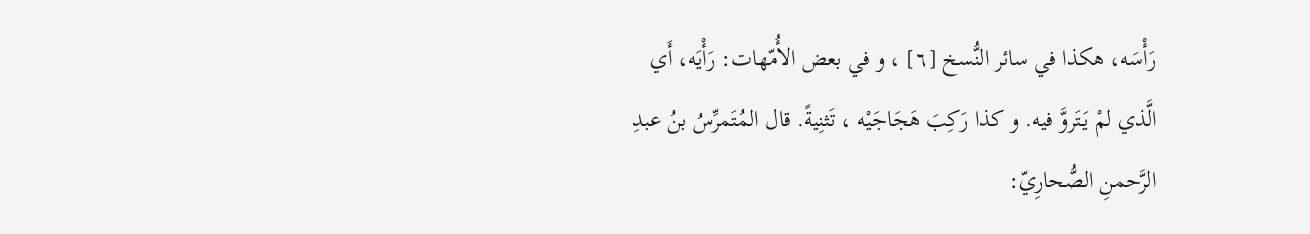رَأْسَه، هكذا في سائر النُّسخ [٦] ، و في بعض الأُمّهات: رَأْيَه، أَي الَّذي لمْ يَتَروَّ فيه. و كذا رَكِبَ هَجَاجَيْه ، تَثنِيةً. قال المُتَمرِّسُ بنُ عبدِ الرَّحمنِ الصُّحارِيّ: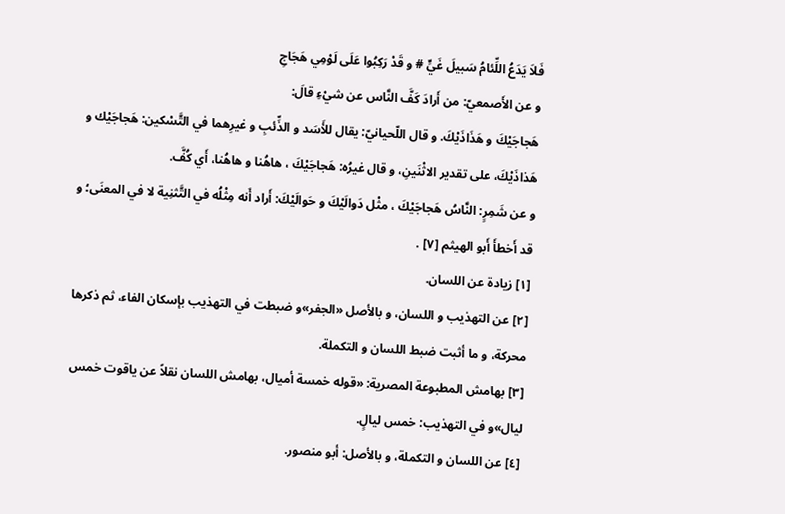فَلاَ يَدَعُ اللِّئامُ سَبيلَ غَيٍّ # و قَدْ رَكِبُوا عَلَى لَوْمِي هَجَاجِ
و عن الأَصمعيّ: من أَرادَ كَفَّ النَّاس عن شيْءِ قالَ:
هَجاجَيْكَ و هَذَاذَيْكَ. و قال اللّحيانيّ: يقال للأَسَد و الذِّئبِ و غيرِهما في التَّسْكين: هَجاجَيْك و هَذاذَيْكَ، على تقدير الاثْنَينِ، و قال غيرُه: هَجاجَيْكَ ، هاهُنا و هاهُنا، أَي كُفَّ.
و عن شَمِرٍ: النَّاسُ هَجاجَيْكَ ، مثْل دَوالَيْكَ و حَوالَيْكَ: أَراد أَنه مِثْلُه في التَّثنِية لا في المعنَى؛ و قد أَخطأَ أَبو الهيثم [٧] .
[١] زيادة عن اللسان.
[٢] عن التهذيب و اللسان، و بالأصل «الجفر»و ضبطت في التهذيب بإسكان الفاء، ثم ذكرها محركة، و ما أثبت ضبط اللسان و التكملة.
[٣] بهامش المطبوعة المصرية: «قوله خمسة أميال، بهامش اللسان نقلاً عن ياقوت خمس ليال»و في التهذيب: خمس ليالٍ.
[٤] عن اللسان و التكملة، و بالأصل: أبو منصور.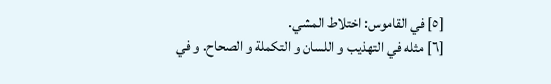[٥] في القاموس: اختلاط المشي.
[٦] مثله في التهذيب و اللسان و التكملة و الصحاح. و في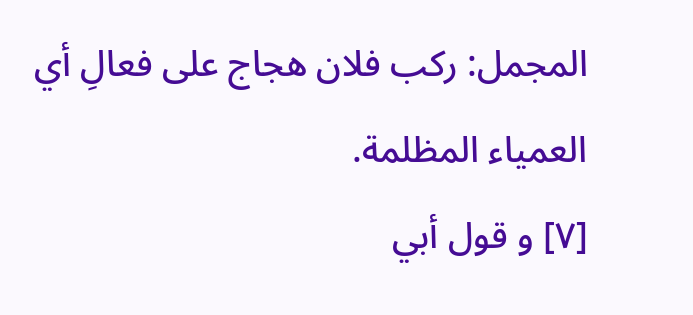المجمل: ركب فلان هجاج على فعالِ أي العمياء المظلمة.
[٧] و قول أبي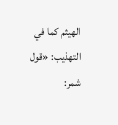الهيثم كما في التهذيب: «قول شمر: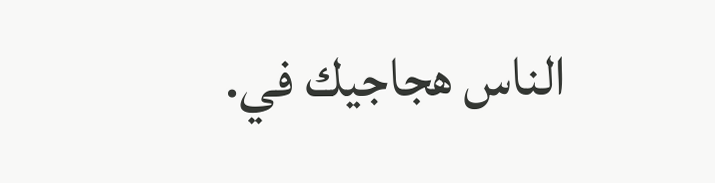الناس هجاجيك في.